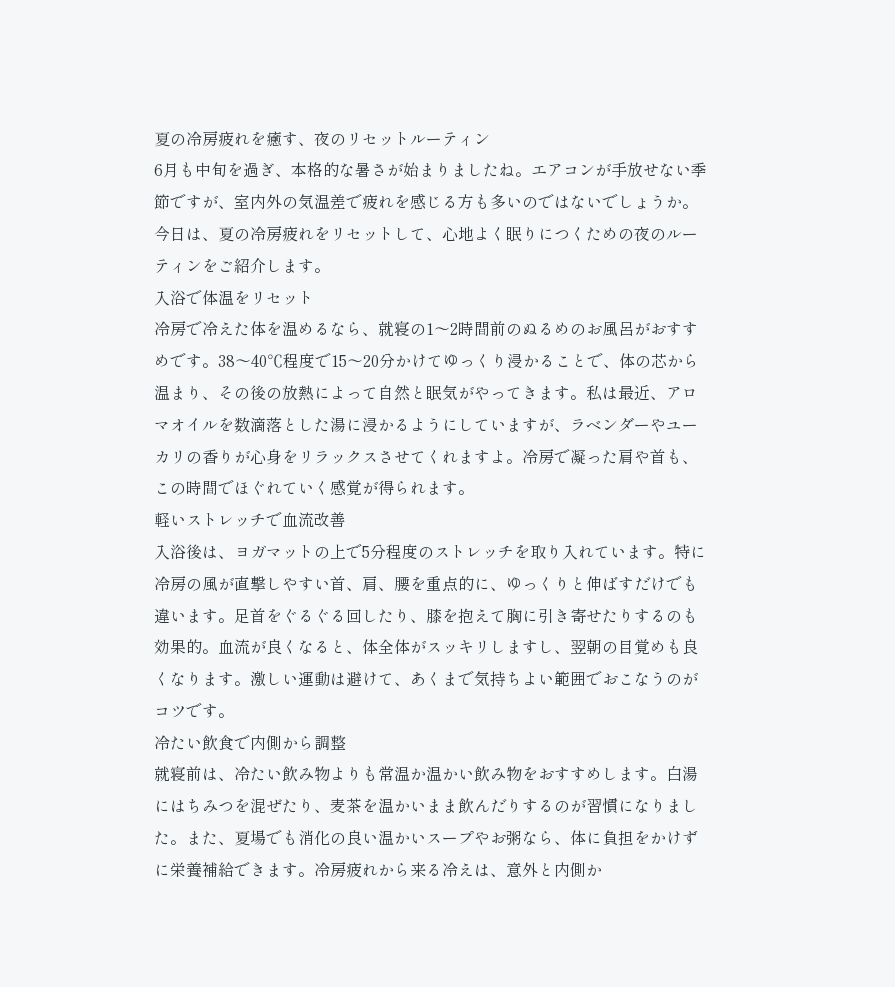夏の冷房疲れを癒す、夜のリセットルーティン
6月も中旬を過ぎ、本格的な暑さが始まりましたね。エアコンが手放せない季節ですが、室内外の気温差で疲れを感じる方も多いのではないでしょうか。今日は、夏の冷房疲れをリセットして、心地よく眠りにつくための夜のルーティンをご紹介します。
入浴で体温をリセット
冷房で冷えた体を温めるなら、就寝の1〜2時間前のぬるめのお風呂がおすすめです。38〜40℃程度で15〜20分かけてゆっくり浸かることで、体の芯から温まり、その後の放熱によって自然と眠気がやってきます。私は最近、アロマオイルを数滴落とした湯に浸かるようにしていますが、ラベンダーやユーカリの香りが心身をリラックスさせてくれますよ。冷房で凝った肩や首も、この時間でほぐれていく感覚が得られます。
軽いストレッチで血流改善
入浴後は、ヨガマットの上で5分程度のストレッチを取り入れています。特に冷房の風が直撃しやすい首、肩、腰を重点的に、ゆっくりと伸ばすだけでも違います。足首をぐるぐる回したり、膝を抱えて胸に引き寄せたりするのも効果的。血流が良くなると、体全体がスッキリしますし、翌朝の目覚めも良くなります。激しい運動は避けて、あくまで気持ちよい範囲でおこなうのがコツです。
冷たい飲食で内側から調整
就寝前は、冷たい飲み物よりも常温か温かい飲み物をおすすめします。白湯にはちみつを混ぜたり、麦茶を温かいまま飲んだりするのが習慣になりました。また、夏場でも消化の良い温かいスープやお粥なら、体に負担をかけずに栄養補給できます。冷房疲れから来る冷えは、意外と内側か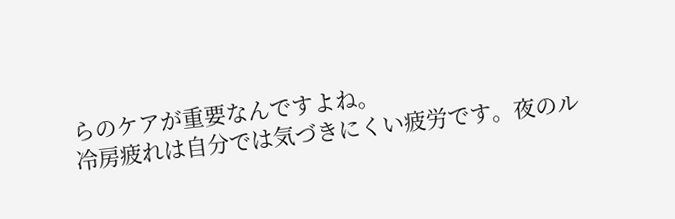らのケアが重要なんですよね。
冷房疲れは自分では気づきにくい疲労です。夜のル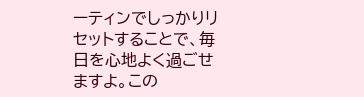ーティンでしっかりリセットすることで、毎日を心地よく過ごせますよ。この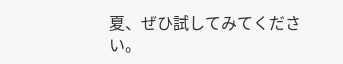夏、ぜひ試してみてください。